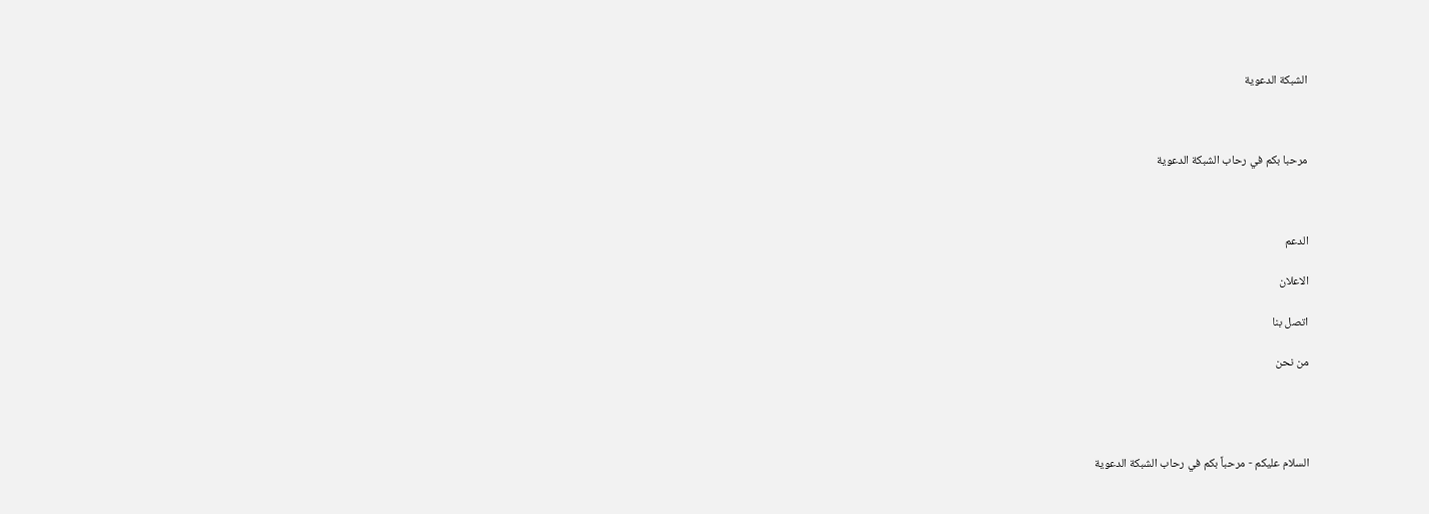الشبكة الدعوية



مرحبا بكم في رحاب الشبكة الدعوية



الدعم

الاعلان

اتصل بنا

من نحن




السلام عليكم - مرحباً بكم في رحاب الشبكة الدعوية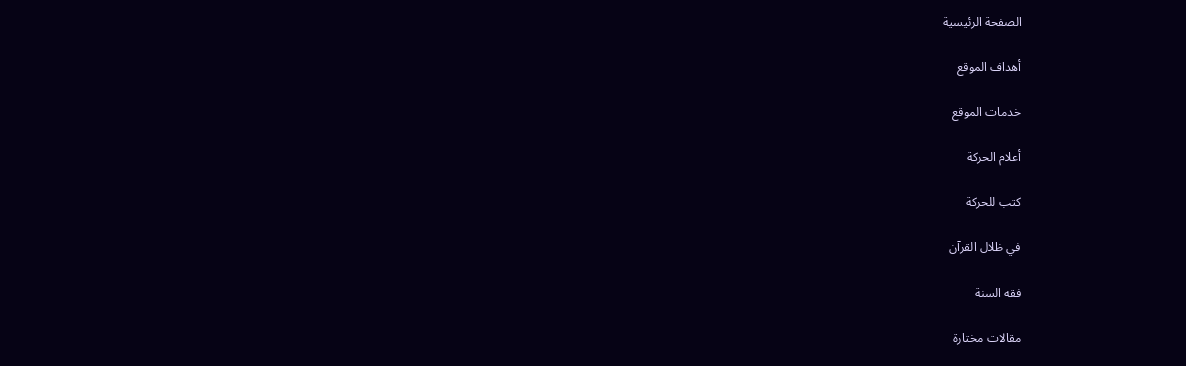الصفحة الرئيسية

أهداف الموقع

خدمات الموقع

أعلام الحركة

كتب للحركة

في ظلال القرآن

فقه السنة

مقالات مختارة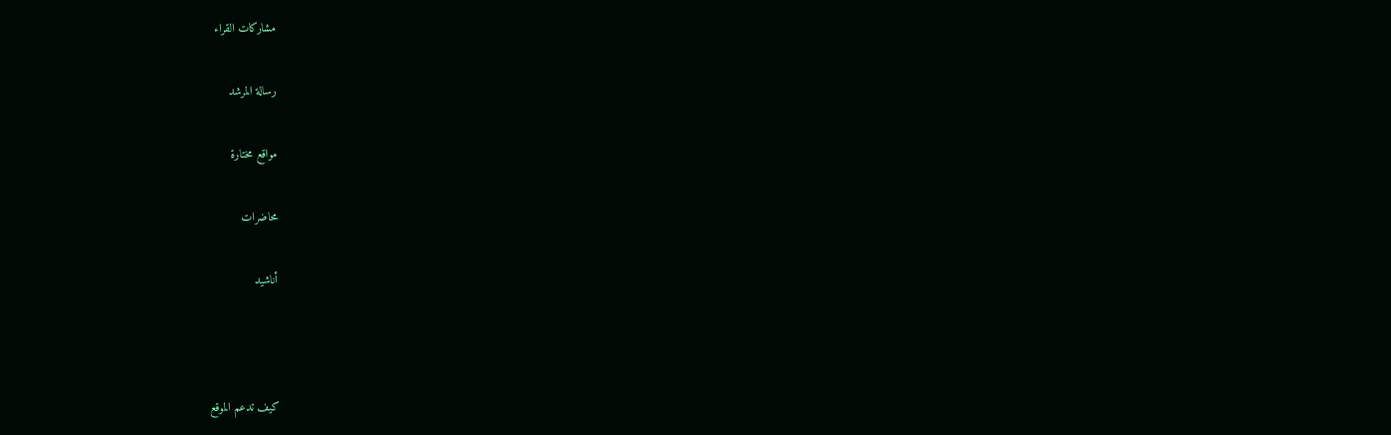مشاركات القراء

رسالة المرشد

مواقع مختارة

محاضرات

أناشيد



كيف تدعم الموقع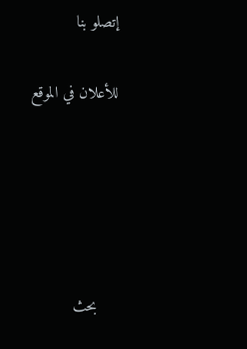إتصلو بنا

للأعلان في الموقع





    بحث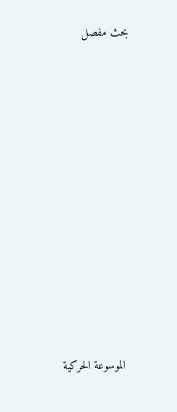بحث مفصل











  الموسوعة الحركية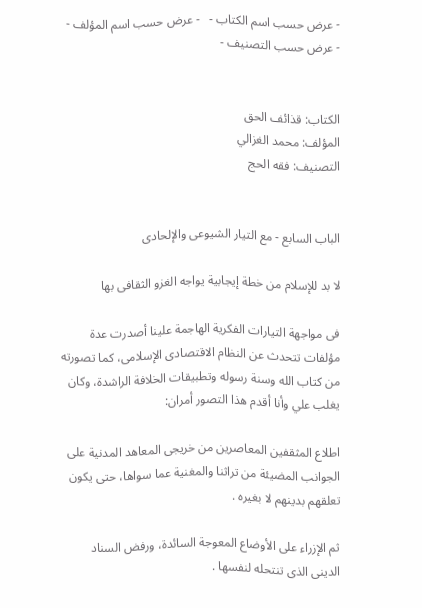- عرض حسب اسم الكتاب -   - عرض حسب اسم المؤلف -   - عرض حسب التصنيف -


الكتاب: قذائف الحق
المؤلف: محمد الغزالي
التصنيف: فقه الحج


الباب السابع - مع التيار الشيوعى والإلحادى

لا بد للإسلام من خطة إيجابية يواجه الغزو الثقافى بها

فى مواجهة التيارات الفكرية الهاجمة علينا أصدرت عدة مؤلفات تتحدث عن النظام الاقتصادى الإسلامى، كما تصورته من كتاب الله وسنة رسوله وتطبيقات الخلافة الراشدة، وكان يغلب علي وأنا أقدم هذا التصور أمران:

اطلاع المثقفين المعاصرين من خريجى المعاهد المدنية على الجوانب المضيئة من تراثنا والمغنية عما سواها، حتى يكون تعلقهم بدينهم لا بغيره .

ثم الإزراء على الأوضاع المعوجة السائدة، ورفض السناد الدينى الذى تنتحله لنفسها .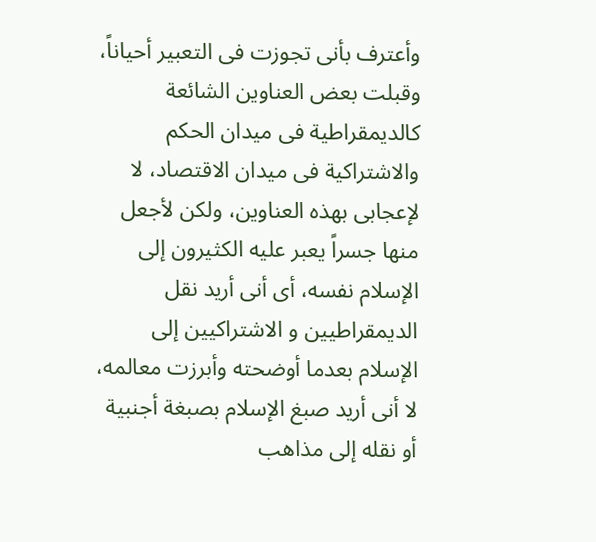وأعترف بأنى تجوزت فى التعبير أحياناً، وقبلت بعض العناوين الشائعة كالديمقراطية فى ميدان الحكم والاشتراكية فى ميدان الاقتصاد، لا لإعجابى بهذه العناوين، ولكن لأجعل منها جسراً يعبر عليه الكثيرون إلى الإسلام نفسه، أى أنى أريد نقل الديمقراطيين و الاشتراكيين إلى الإسلام بعدما أوضحته وأبرزت معالمه، لا أنى أريد صبغ الإسلام بصبغة أجنبية أو نقله إلى مذاهب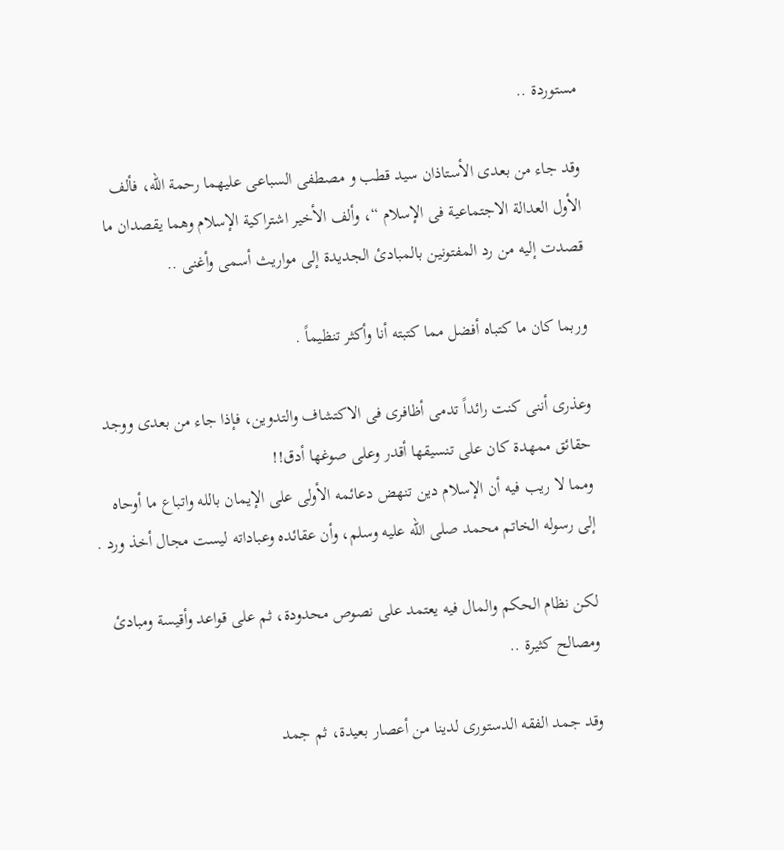مستوردة ..

وقد جاء من بعدى الأستاذان سيد قطب و مصطفى السباعى عليهما رحمة الله، فألف الأول العدالة الاجتماعية فى الإسلام “، وألف الأخير اشتراكية الإسلام وهما يقصدان ما قصدت إليه من رد المفتونين بالمبادئ الجديدة إلى مواريث أسمى وأغنى ..

وربما كان ما كتباه أفضل مما كتبته أنا وأكثر تنظيماً .

وعذرى أننى كنت رائداً تدمى أظافرى فى الاكتشاف والتدوين، فإذا جاء من بعدى ووجد حقائق ممهدة كان على تنسيقها أقدر وعلى صوغها أدق!!
ومما لا ريب فيه أن الإسلام دين تنهض دعائمه الأولى على الإيمان بالله واتباع ما أوحاه إلى رسوله الخاتم محمد صلى الله عليه وسلم، وأن عقائده وعباداته ليست مجال أخذ ورد .

لكن نظام الحكم والمال فيه يعتمد على نصوص محدودة، ثم على قواعد وأقيسة ومبادئ ومصالح كثيرة ..

وقد جمد الفقه الدستورى لدينا من أعصار بعيدة، ثم جمد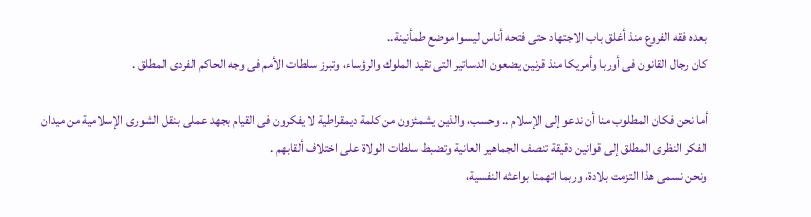بعده فقه الفروع منذ أغلق باب الاجتهاد حتى فتحه أناس ليسوا موضع طمأنينة..
كان رجال القانون فى أوربا وأمريكا منذ قرنين يضعون الدساتير التى تقيد الملوك والرؤساء، وتبرز سلطات الأمم فى وجه الحاكم الفردى المطلق .

أما نحن فكان المطلوب منا أن ندعو إلى الإسلام .. وحسب، والذين يشمئزون من كلمة ديمقراطية لا يفكرون فى القيام بجهد عملى بنقل الشورى الإسلامية من ميدان الفكر النظرى المطلق إلى قوانين دقيقة تنصف الجماهير العانية وتضبط سلطات الولاة على اختلاف ألقابهم .
ونحن نسمى هذا التزمت بلادة، وربما اتهمنا بواعثه النفسية،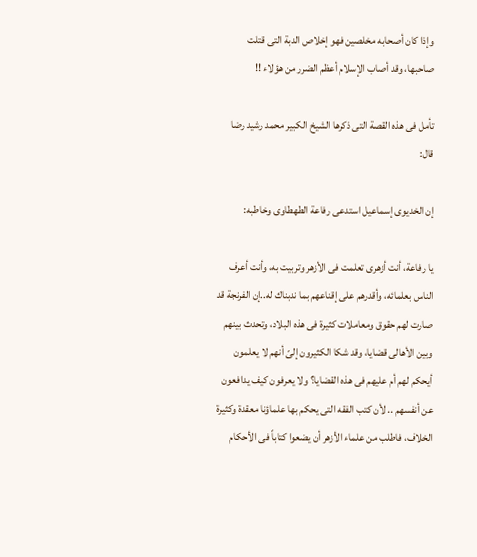وإذا كان أصحابه مخلصين فهو إخلاص الدبة التى قتلت صاحبها، وقد أصاب الإسلام أعظم الضرر من هؤلاء !!

تأمل فى هذه القصة التى ذكرها الشيخ الكبير محمد رشيد رضا قال:

إن الخديوى إسماعيل استدعى رفاعة الطهطاوى وخاطبه:

يا رفاعة، أنت أزهرى تعلمت فى الأزهر وتربيت به، وأنت أعرف الناس بعلمائه، وأقدرهم على إقناعهم بما ندبناك له..إن الفرنجة قد صارت لهم حقوق ومعاملات كثيرة فى هذه البلاد، وتحدث بينهم وبين الأهالى قضايا، وقد شكا الكثيرون إلىّ أنهم لا يعلمون أيحكم لهم أم عليهم فى هذه القضايا؟ ولا يعرفون كيف يدافعون عن أنفسهم .. لأن كتب الفقه التى يحكم بها علماؤنا معقدة وكثيرة الخلاف، فاطلب من علماء الأزهر أن يضعوا كتاباً فى الأحكام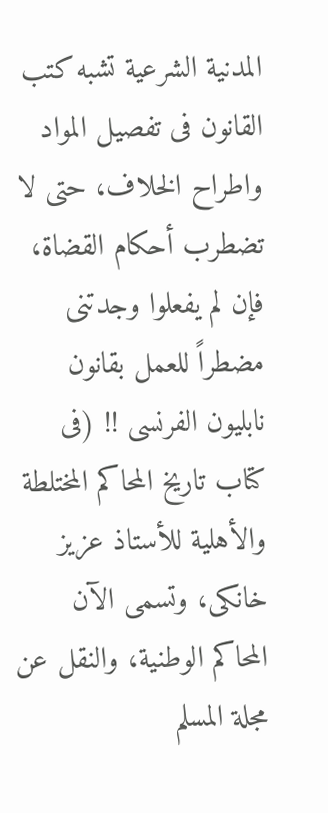المدنية الشرعية تشبه كتب القانون فى تفصيل المواد واطراح الخلاف، حتى لا تضطرب أحكام القضاة، فإن لم يفعلوا وجدتنى مضطراً للعمل بقانون نابليون الفرنسى !! (فى كتاب تاريخ المحاكم المختلطة والأهلية للأستاذ عزيز خانكى، وتسمى الآن المحاكم الوطنية، والنقل عن مجلة المسلم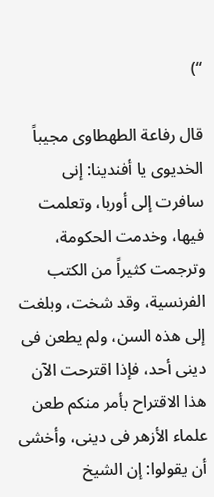“)

قال رفاعة الطهطاوى مجيباً الخديوى يا أفندينا: إنى سافرت إلى أوربا، وتعلمت فيها، وخدمت الحكومة، وترجمت كثيراً من الكتب الفرنسية، وقد شخت، وبلغت إلى هذه السن، ولم يطعن فى دينى أحد، فإذا اقترحت الآن هذا الاقتراح بأمر منكم طعن علماء الأزهر فى دينى، وأخشى أن يقولوا: إن الشيخ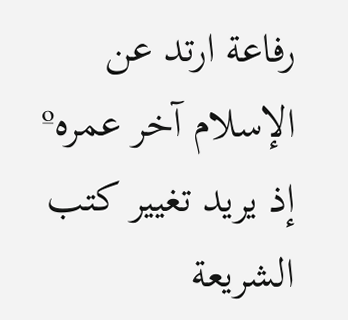رفاعة ارتد عن الإسلام آخر عمرهº إذ يريد تغيير كتب الشريعة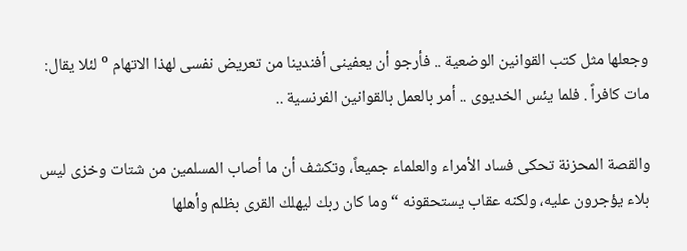وجعلها مثل كتب القوانين الوضعية .. فأرجو أن يعفينى أفندينا من تعريض نفسى لهذا الاتهام º لئلا يقال: مات كافراً . فلما يئس الخديوى .. أمر بالعمل بالقوانين الفرنسية ..

والقصة المحزنة تحكى فساد الأمراء والعلماء جميعاً، وتكشف أن ما أصاب المسلمين من شتات وخزى ليس بلاء يؤجرون عليه، ولكنه عقاب يستحقونه “وما كان ربك ليهلك القرى بظلم وأهلها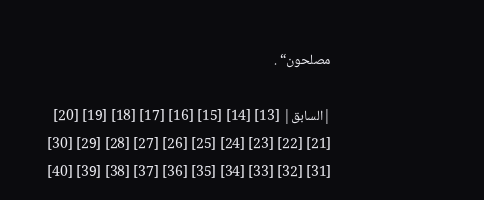مصلحون“ .

|السابق| [13] [14] [15] [16] [17] [18] [19] [20] [21] [22] [23] [24] [25] [26] [27] [28] [29] [30] [31] [32] [33] [34] [35] [36] [37] [38] [39] [40]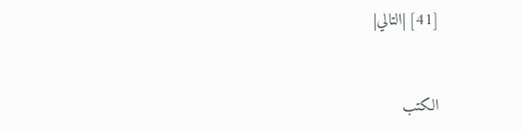[41] |التالي|


الكتب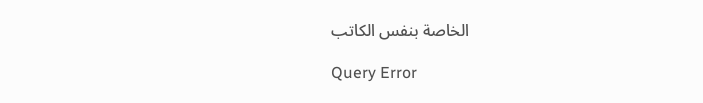الخاصة بنفس الكاتب

Query Error